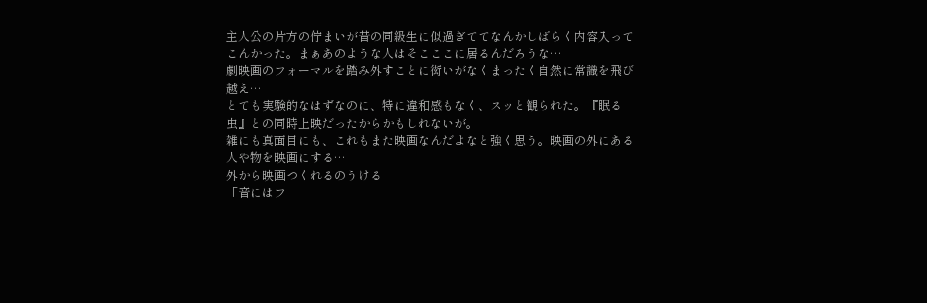主人公の片方の佇まいが昔の同級生に似過ぎててなんかしばらく内容入ってこんかった。まぁあのような人はそこここに居るんだろうな…
劇映画のフォーマルを踏み外すことに衒いがなくまったく自然に常識を飛び越え…
とても実験的なはずなのに、特に違和感もなく、スッと観られた。『眠る虫』との同時上映だったからかもしれないが。
雑にも真面目にも、これもまた映画なんだよなと強く思う。映画の外にある人や物を映画にする…
外から映画つくれるのうける
「音にはフ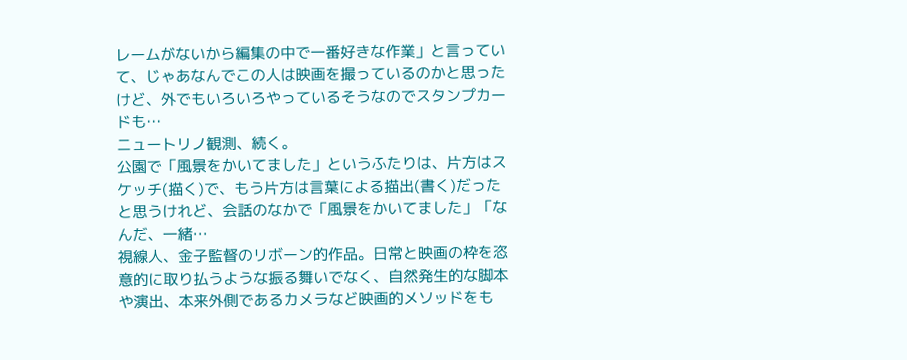レームがないから編集の中で一番好きな作業」と言っていて、じゃあなんでこの人は映画を撮っているのかと思ったけど、外でもいろいろやっているそうなのでスタンプカードも…
ニュートリノ観測、続く。
公園で「風景をかいてました」というふたりは、片方はスケッチ(描く)で、もう片方は言葉による描出(書く)だったと思うけれど、会話のなかで「風景をかいてました」「なんだ、一緒…
視線人、金子監督のリボーン的作品。日常と映画の枠を恣意的に取り払うような振る舞いでなく、自然発生的な脚本や演出、本来外側であるカメラなど映画的メソッドをも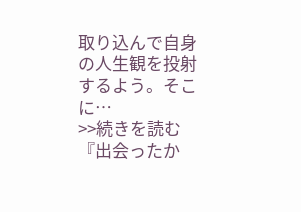取り込んで自身の人生観を投射するよう。そこに…
>>続きを読む『出会ったか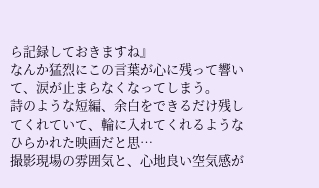ら記録しておきますね』
なんか猛烈にこの言葉が心に残って響いて、涙が止まらなくなってしまう。
詩のような短編、余白をできるだけ残してくれていて、輪に入れてくれるようなひらかれた映画だと思…
撮影現場の雰囲気と、心地良い空気感が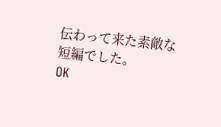伝わって来た素敵な短編でした。
OK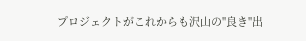プロジェクトがこれからも沢山の"良き"出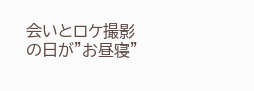会いとロケ撮影の日が"お昼寝"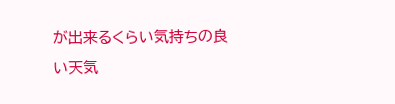が出来るくらい気持ちの良い天気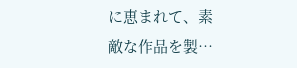に恵まれて、素敵な作品を製…